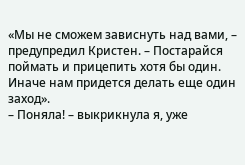«Мы не сможем зависнуть над вами, – предупредил Кристен. – Постарайся поймать и прицепить хотя бы один. Иначе нам придется делать еще один заход».
– Поняла! – выкрикнула я, уже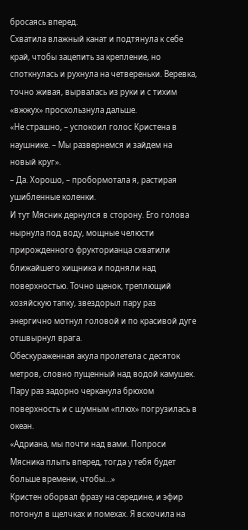бросаясь вперед.
Схватила влажный канат и подтянула к себе край, чтобы зацепить за крепление, но споткнулась и рухнула на четвереньки. Веревка, точно живая, вырвалась из руки и с тихим «вжжух» проскользнула дальше.
«Не страшно, – успокоил голос Кристена в наушнике. – Мы развернемся и зайдем на новый круг».
– Да. Хорошо, – пробормотала я, растирая ушибленные коленки.
И тут Мясник дернулся в сторону. Его голова нырнула под воду, мощные челюсти прирожденного фрукторианца схватили ближайшего хищника и подняли над поверхностью. Точно щенок, треплющий хозяйскую тапку, звездорыл пару раз энергично мотнул головой и по красивой дуге отшвырнул врага.
Обескураженная акула пролетела с десяток метров, словно пущенный над водой камушек. Пару раз задорно черканула брюхом поверхность и с шумным «плюх» погрузилась в океан.
«Адриана, мы почти над вами. Попроси Мясника плыть вперед, тогда у тебя будет больше времени, чтобы…»
Кристен оборвал фразу на середине, и эфир потонул в щелчках и помехах. Я вскочила на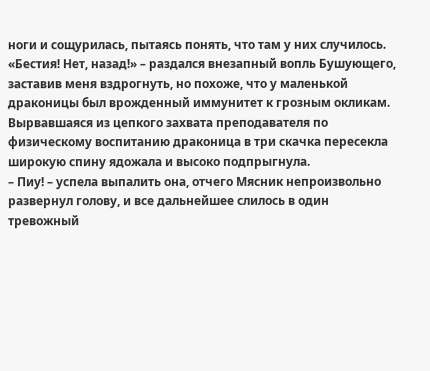ноги и сощурилась, пытаясь понять, что там у них случилось.
«Бестия! Нет, назад!» – раздался внезапный вопль Бушующего, заставив меня вздрогнуть, но похоже, что у маленькой драконицы был врожденный иммунитет к грозным окликам.
Вырвавшаяся из цепкого захвата преподавателя по физическому воспитанию драконица в три скачка пересекла широкую спину ядожала и высоко подпрыгнула.
– Пиу! – успела выпалить она, отчего Мясник непроизвольно развернул голову, и все дальнейшее слилось в один тревожный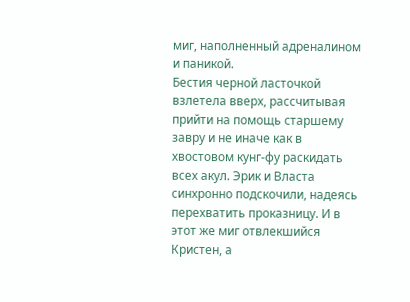миг, наполненный адреналином и паникой.
Бестия черной ласточкой взлетела вверх, рассчитывая прийти на помощь старшему завру и не иначе как в хвостовом кунг-фу раскидать всех акул. Эрик и Власта синхронно подскочили, надеясь перехватить проказницу. И в этот же миг отвлекшийся Кристен, а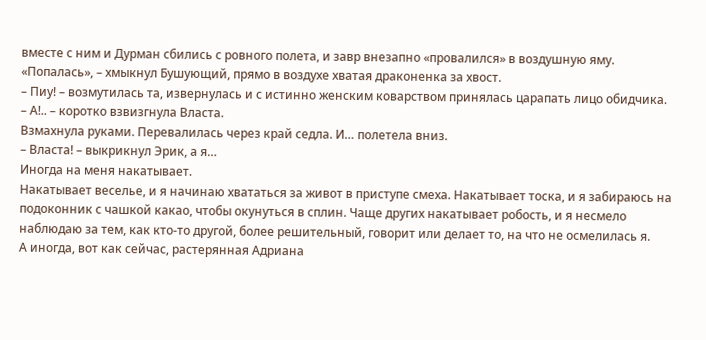вместе с ним и Дурман сбились с ровного полета, и завр внезапно «провалился» в воздушную яму.
«Попалась», – хмыкнул Бушующий, прямо в воздухе хватая драконенка за хвост.
– Пиу! – возмутилась та, извернулась и с истинно женским коварством принялась царапать лицо обидчика.
– А!.. – коротко взвизгнула Власта.
Взмахнула руками. Перевалилась через край седла. И… полетела вниз.
– Власта! – выкрикнул Эрик, а я…
Иногда на меня накатывает.
Накатывает веселье, и я начинаю хвататься за живот в приступе смеха. Накатывает тоска, и я забираюсь на подоконник с чашкой какао, чтобы окунуться в сплин. Чаще других накатывает робость, и я несмело наблюдаю за тем, как кто-то другой, более решительный, говорит или делает то, на что не осмелилась я.
А иногда, вот как сейчас, растерянная Адриана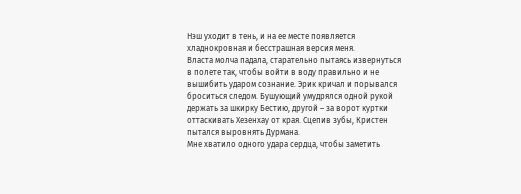Нэш уходит в тень, и на ее месте появляется хладнокровная и бесстрашная версия меня.
Власта молча падала, старательно пытаясь извернуться в полете так, чтобы войти в воду правильно и не вышибить ударом сознание. Эрик кричал и порывался броситься следом. Бушующий умудрялся одной рукой держать за шкирку Бестию, другой – за ворот куртки оттаскивать Хезенхау от края. Сцепив зубы, Кристен пытался выровнять Дурмана.
Мне хватило одного удара сердца, чтобы заметить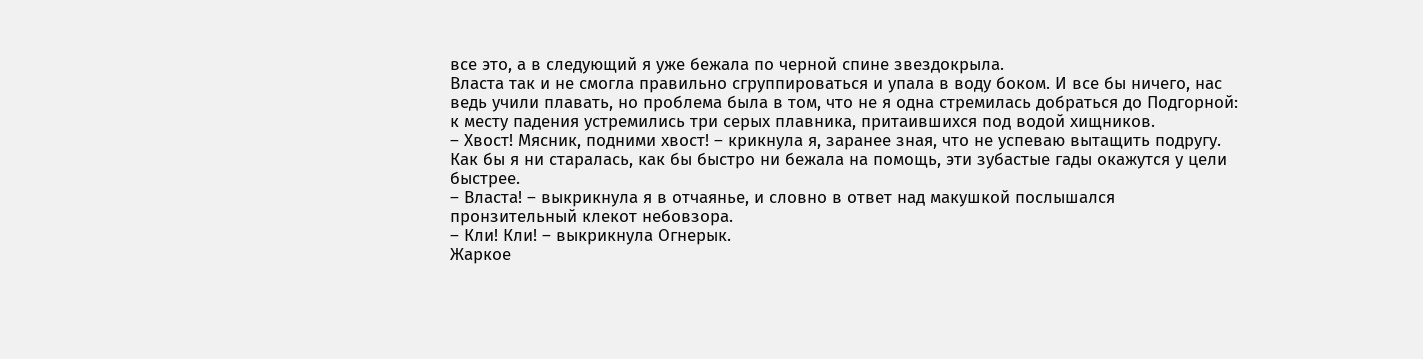все это, а в следующий я уже бежала по черной спине звездокрыла.
Власта так и не смогла правильно сгруппироваться и упала в воду боком. И все бы ничего, нас ведь учили плавать, но проблема была в том, что не я одна стремилась добраться до Подгорной: к месту падения устремились три серых плавника, притаившихся под водой хищников.
– Хвост! Мясник, подними хвост! – крикнула я, заранее зная, что не успеваю вытащить подругу.
Как бы я ни старалась, как бы быстро ни бежала на помощь, эти зубастые гады окажутся у цели быстрее.
– Власта! – выкрикнула я в отчаянье, и словно в ответ над макушкой послышался пронзительный клекот небовзора.
– Кли! Кли! – выкрикнула Огнерык.
Жаркое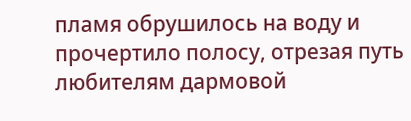пламя обрушилось на воду и прочертило полосу, отрезая путь любителям дармовой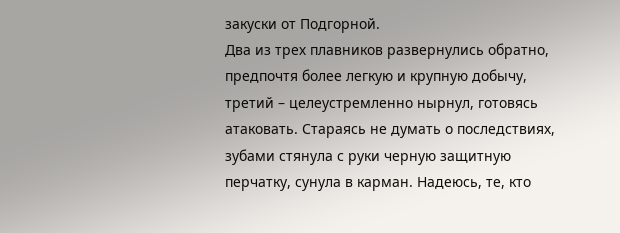закуски от Подгорной.
Два из трех плавников развернулись обратно, предпочтя более легкую и крупную добычу, третий – целеустремленно нырнул, готовясь атаковать. Стараясь не думать о последствиях, зубами стянула с руки черную защитную перчатку, сунула в карман. Надеюсь, те, кто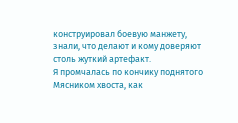конструировал боевую манжету, знали, что делают и кому доверяют столь жуткий артефакт.
Я промчалась по кончику поднятого Мясником хвоста, как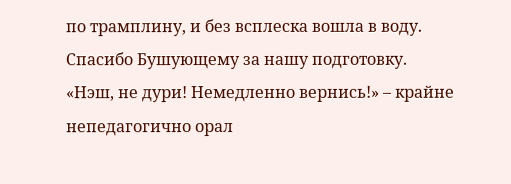по трамплину, и без всплеска вошла в воду.
Спасибо Бушующему за нашу подготовку.
«Нэш, не дури! Немедленно вернись!» – крайне непедагогично орал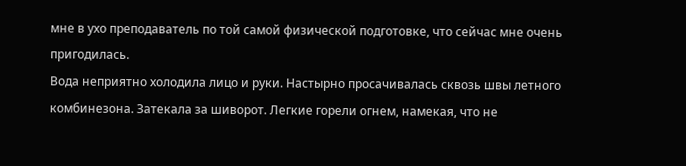мне в ухо преподаватель по той самой физической подготовке, что сейчас мне очень пригодилась.
Вода неприятно холодила лицо и руки. Настырно просачивалась сквозь швы летного комбинезона. Затекала за шиворот. Легкие горели огнем, намекая, что не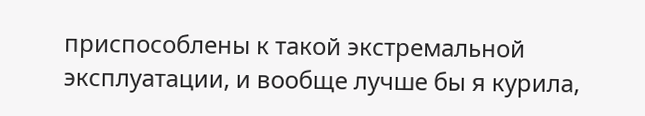приспособлены к такой экстремальной эксплуатации, и вообще лучше бы я курила,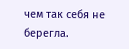чем так себя не берегла.